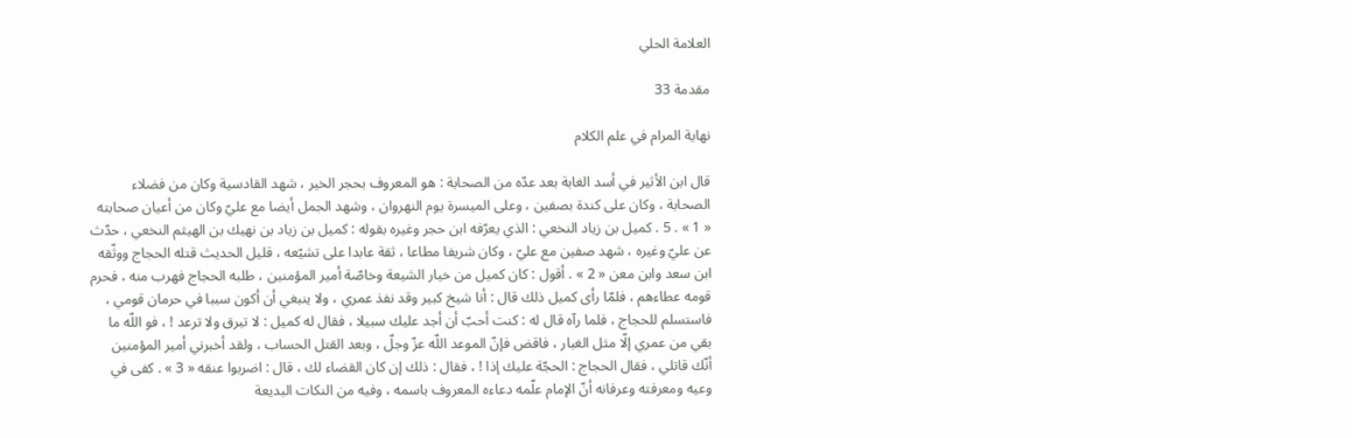العلامة الحلي

مقدمة 33

نهاية المرام في علم الكلام

قال ابن الأثير في أسد الغابة بعد عدّه من الصحابة : هو المعروف بحجر الخير ، شهد القادسية وكان من فضلاء الصحابة ، وكان على كندة بصفين ، وعلى الميسرة يوم النهروان ، وشهد الجمل أيضا مع عليّ وكان من أعيان صحابته « 1 » . 5 . كميل بن زياد النخعي : الذي يعرّفه ابن حجر وغيره بقوله : كميل بن زياد بن نهيك بن الهيثم النخعي ، حدّث عن عليّ وغيره ، شهد صفين مع عليّ ، وكان شريفا مطاعا ، ثقة عابدا على تشيّعه ، قليل الحديث قتله الحجاج ووثّقه ابن سعد وابن معن « 2 » . أقول : كان كميل من خيار الشيعة وخاصّة أمير المؤمنين ، طلبه الحجاج فهرب منه ، فحرم قومه عطاءهم ، فلمّا رأى كميل ذلك قال : أنا شيخ كبير وقد نفذ عمري ، ولا ينبغي أن أكون سببا في حرمان قومي ، فاستسلم للحجاج ، فلما رآه قال له : كنت أحبّ أن أجد عليك سبيلا ، فقال له كميل : لا تبرق ولا ترعد ! ، فو اللّه ما بقي من عمري إلّا مثل الغبار ، فاقض فإنّ الموعد اللّه عزّ وجلّ ، وبعد القتل الحساب ، ولقد أخبرني أمير المؤمنين أنّك قاتلي ، فقال الحجاج : الحجّة عليك إذا ! ، فقال : ذلك إن كان القضاء لك ، قال : اضربوا عنقه « 3 » . كفى في وعيه ومعرفته وعرفانه أنّ الإمام علّمه دعاءه المعروف باسمه ، وفيه من النكات البديعة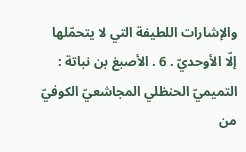والإشارات اللطيفة التي لا يتحمّلها إلّا الأوحديّ . 6 . الأصبغ بن نباتة : التميميّ الحنظلي المجاشعيّ الكوفيّ من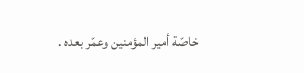خاصّة أمير المؤمنين وعمّر بعده .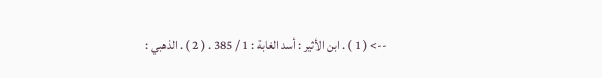--> ( 1 ) . ابن الأثير : أسد الغابة : 1 / 385 . ( 2 ) . الذهبي :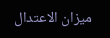ميزان الاعتدال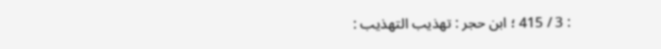: 3 / 415 ؛ ابن حجر : تهذيب التهذيب :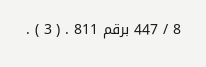8 / 447 برقم 811 . ( 3 ) .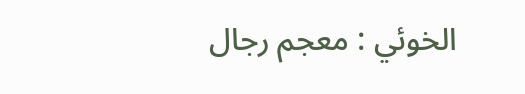الخوئي : معجم رجال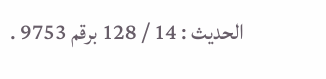الحديث : 14 / 128 برقم 9753 .